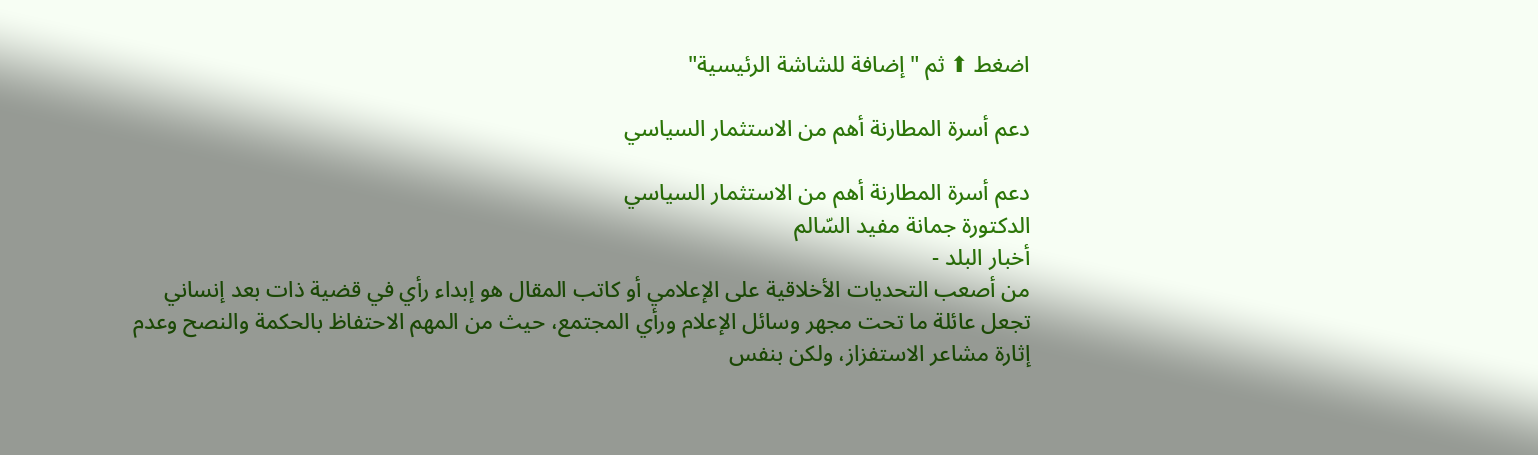اضغط ⬆ ثم "إضافة للشاشة الرئيسية"

دعم أسرة المطارنة أهم من الاستثمار السياسي

دعم أسرة المطارنة أهم من الاستثمار السياسي
الدكتورة جمانة مفيد السّالم
أخبار البلد -
من أصعب التحديات الأخلاقية على الإعلامي أو كاتب المقال هو إبداء رأي في قضية ذات بعد إنساني تجعل عائلة ما تحت مجهر وسائل الإعلام ورأي المجتمع، حيث من المهم الاحتفاظ بالحكمة والنصح وعدم إثارة مشاعر الاستفزاز، ولكن بنفس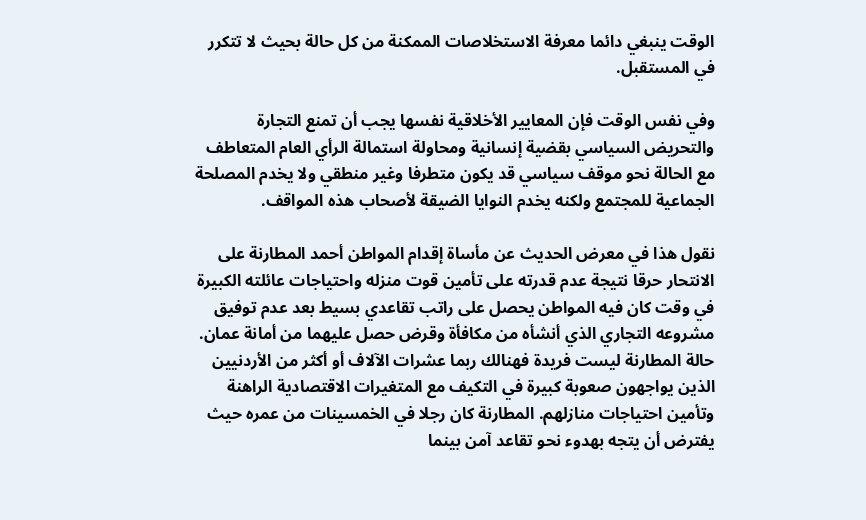الوقت ينبغي دائما معرفة الاستخلاصات الممكنة من كل حالة بحيث لا تتكرر في المستقبل.

وفي نفس الوقت فإن المعايير الأخلاقية نفسها يجب أن تمنع التجارة والتحريض السياسي بقضية إنسانية ومحاولة استمالة الرأي العام المتعاطف مع الحالة نحو موقف سياسي قد يكون متطرفا وغير منطقي ولا يخدم المصلحة الجماعية للمجتمع ولكنه يخدم النوايا الضيقة لأصحاب هذه المواقف.

نقول هذا في معرض الحديث عن مأساة إقدام المواطن أحمد المطارنة على الانتحار حرقا نتيجة عدم قدرته على تأمين قوت منزله واحتياجات عائلته الكبيرة في وقت كان فيه المواطن يحصل على راتب تقاعدي بسيط بعد عدم توفيق مشروعه التجاري الذي أنشأه من مكافأة وقرض حصل عليهما من أمانة عمان. حالة المطارنة ليست فريدة فهنالك ربما عشرات الآلاف أو أكثر من الأردنيين الذين يواجهون صعوبة كبيرة في التكيف مع المتغيرات الاقتصادية الراهنة وتأمين احتياجات منازلهم. المطارنة كان رجلا في الخمسينات من عمره حيث يفترض أن يتجه بهدوء نحو تقاعد آمن بينما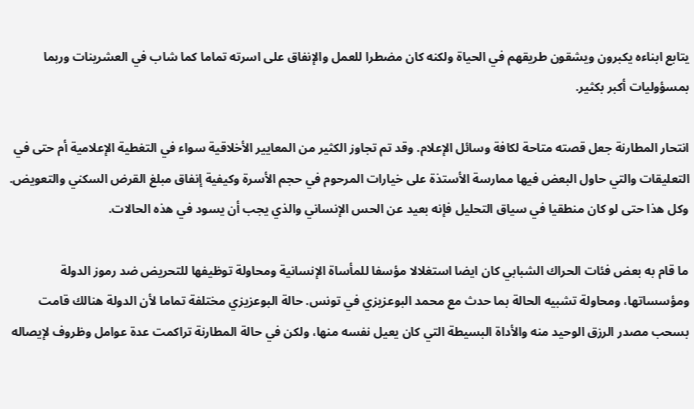يتابع ابناءه يكبرون ويشقون طريقهم في الحياة ولكنه كان مضطرا للعمل والإنفاق على اسرته تماما كما شاب في العشرينات وربما بمسؤوليات أكبر بكثير.

انتحار المطارنة جعل قصته متاحة لكافة وسائل الإعلام. وقد تم تجاوز الكثير من المعايير الأخلاقية سواء في التغطية الإعلامية أم حتى في التعليقات والتي حاول البعض فيها ممارسة الأستذة على خيارات المرحوم في حجم الأسرة وكيفية إنفاق مبلغ القرض السكني والتعويض. وكل هذا حتى لو كان منطقيا في سياق التحليل فإنه بعيد عن الحس الإنساني والذي يجب أن يسود في هذه الحالات.

ما قام به بعض فئات الحراك الشبابي كان ايضا استغلالا مؤسفا للمأساة الإنسانية ومحاولة توظيفها للتحريض ضد رموز الدولة ومؤسساتها، ومحاولة تشبيه الحالة بما حدث مع محمد البوعزيزي في تونس. حالة البوعزيزي مختلفة تماما لأن الدولة هنالك قامت بسحب مصدر الرزق الوحيد منه والأداة البسيطة التي كان يعيل نفسه منها، ولكن في حالة المطارنة تراكمت عدة عوامل وظروف لإيصاله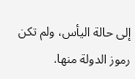إلى حالة اليأس، ولم تكن رموز الدولة منها.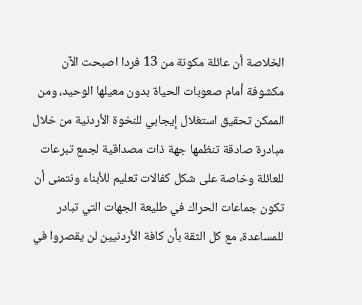الخلاصة أن عائلة مكونة من 13 فردا اصبحت الآن مكشوفة أمام صعوبات الحياة بدون معيلها الوحيد، ومن الممكن تحقيق استغلال إيجابي للنخوة الأردنية من خلال مبادرة صادقة تنظمها جهة ذات مصداقية لجمع تبرعات للعائلة وخاصة على شكل كفالات تعليم للأبناء ونتمنى أن تكون جماعات الحراك في طليعة الجهات التي تبادر للمساعدة، مع كل الثقة بأن كافة الأردنيين لن يقصروا في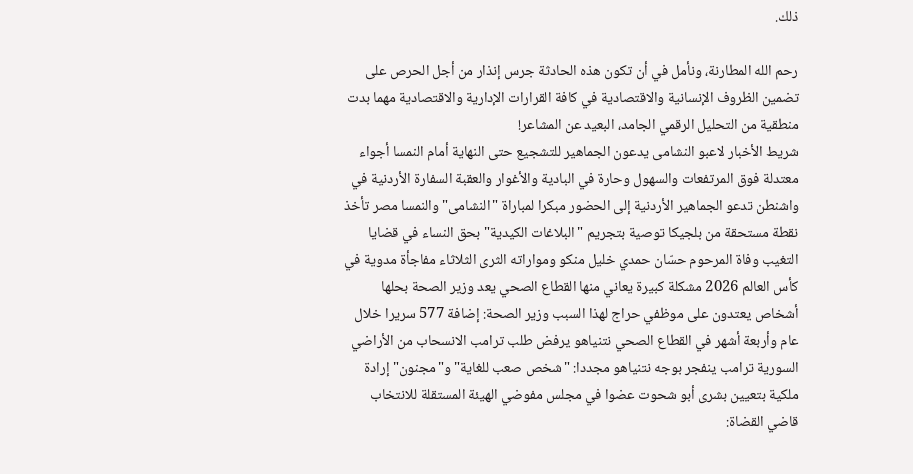ذلك.

رحم الله المطارنة، ونأمل في أن تكون هذه الحادثة جرس إنذار من أجل الحرص على تضمين الظروف الإنسانية والاقتصادية في كافة القرارات الإدارية والاقتصادية مهما بدت منطقية من التحليل الرقمي الجامد، البعيد عن المشاعر!
شريط الأخبار لاعبو النشامى يدعون الجماهير للتشجيع حتى النهاية أمام النمسا أجواء معتدلة فوق المرتفعات والسهول وحارة في البادية والأغوار والعقبة السفارة الأردنية في واشنطن تدعو الجماهير الأردنية إلى الحضور مبكرا لمباراة "النشامى" والنمسا مصر تأخذ نقطة مستحقة من بلجيكا توصية بتجريم "البلاغات الكيدية" بحق النساء في قضايا التغيب وفاة المرحوم حسّان حمدي خليل منكو ومواراته الثرى الثلاثاء مفاجأة مدوية في كأس العالم 2026 مشكلة كبيرة يعاني منها القطاع الصحي يعد وزير الصحة بحلها أشخاص يعتدون على موظفي حراج لهذا السبب وزير الصحة: إضافة 577 سريرا خلال عام وأربعة أشهر في القطاع الصحي نتنياهو يرفض طلب ترامب الانسحاب من الأراضي السورية ترامب ينفجر بوجه نتنياهو مجددا: "شخص صعب للغاية" و"مجنون" إرادة ملكية بتعيين بشرى أبو شحوت عضوا في مجلس مفوضي الهيئة المستقلة للانتخاب قاضي القضاة: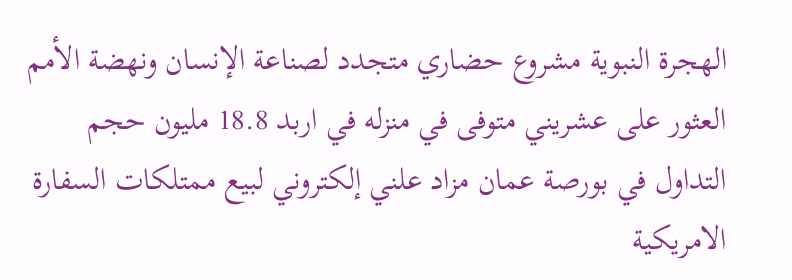الهجرة النبوية مشروع حضاري متجدد لصناعة الإنسان ونهضة الأمم العثور على عشريني متوفى في منزله في اربد 18.8 مليون حجم التداول في بورصة عمان مزاد علني إلكتروني لبيع ممتلكات السفارة الامريكية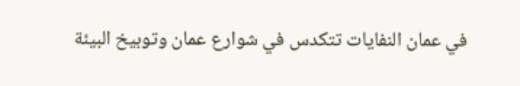في عمان النفايات تتكدس في شوارع عمان وتوبيخ البيئة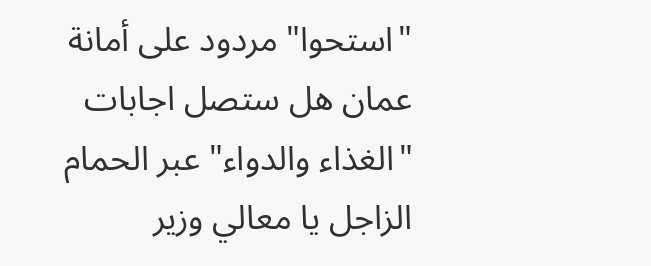"استحوا" مردود على أمانة عمان هل ستصل اجابات "الغذاء والدواء" عبر الحمام الزاجل يا معالي وزير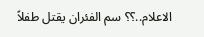الاعلام..؟؟ سم الفئران يقتل طفلاً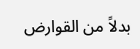بدلاً من القوارض